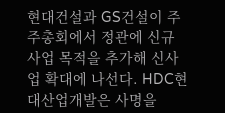현대건설과 GS건설이 주주총회에서 정관에 신규 사업 목적을 추가해 신사업 확대에 나선다. HDC현대산업개발은 사명을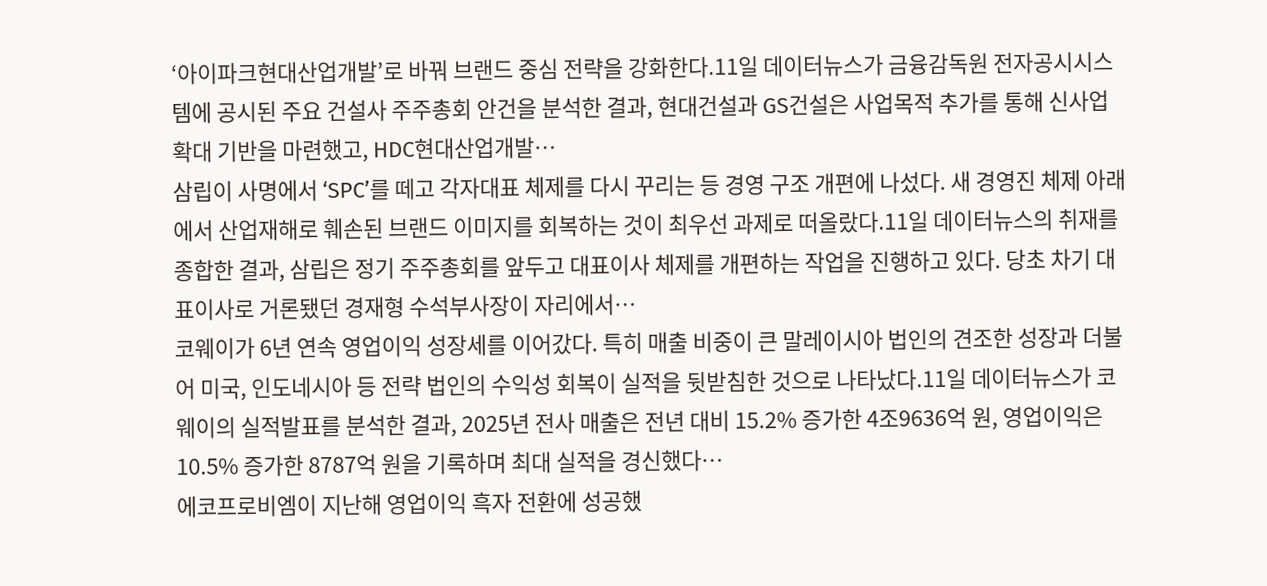‘아이파크현대산업개발’로 바꿔 브랜드 중심 전략을 강화한다.11일 데이터뉴스가 금융감독원 전자공시시스템에 공시된 주요 건설사 주주총회 안건을 분석한 결과, 현대건설과 GS건설은 사업목적 추가를 통해 신사업 확대 기반을 마련했고, HDC현대산업개발…
삼립이 사명에서 ‘SPC’를 떼고 각자대표 체제를 다시 꾸리는 등 경영 구조 개편에 나섰다. 새 경영진 체제 아래에서 산업재해로 훼손된 브랜드 이미지를 회복하는 것이 최우선 과제로 떠올랐다.11일 데이터뉴스의 취재를 종합한 결과, 삼립은 정기 주주총회를 앞두고 대표이사 체제를 개편하는 작업을 진행하고 있다. 당초 차기 대표이사로 거론됐던 경재형 수석부사장이 자리에서…
코웨이가 6년 연속 영업이익 성장세를 이어갔다. 특히 매출 비중이 큰 말레이시아 법인의 견조한 성장과 더불어 미국, 인도네시아 등 전략 법인의 수익성 회복이 실적을 뒷받침한 것으로 나타났다.11일 데이터뉴스가 코웨이의 실적발표를 분석한 결과, 2025년 전사 매출은 전년 대비 15.2% 증가한 4조9636억 원, 영업이익은 10.5% 증가한 8787억 원을 기록하며 최대 실적을 경신했다…
에코프로비엠이 지난해 영업이익 흑자 전환에 성공했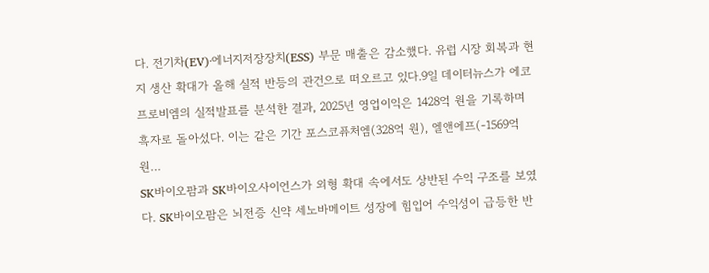다. 전기차(EV)·에너지저장장치(ESS) 부문 매출은 감소했다. 유럽 시장 회복과 현지 생산 확대가 올해 실적 반등의 관건으로 떠오르고 있다.9일 데이터뉴스가 에코프로비엠의 실적발표를 분석한 결과, 2025년 영업이익은 1428억 원을 기록하며 흑자로 돌아섰다. 이는 같은 기간 포스코퓨처엠(328억 원), 엘앤에프(-1569억 원…
SK바이오팜과 SK바이오사이언스가 외형 확대 속에서도 상반된 수익 구조를 보였다. SK바이오팜은 뇌전증 신약 세노바메이트 성장에 힘입어 수익성이 급등한 반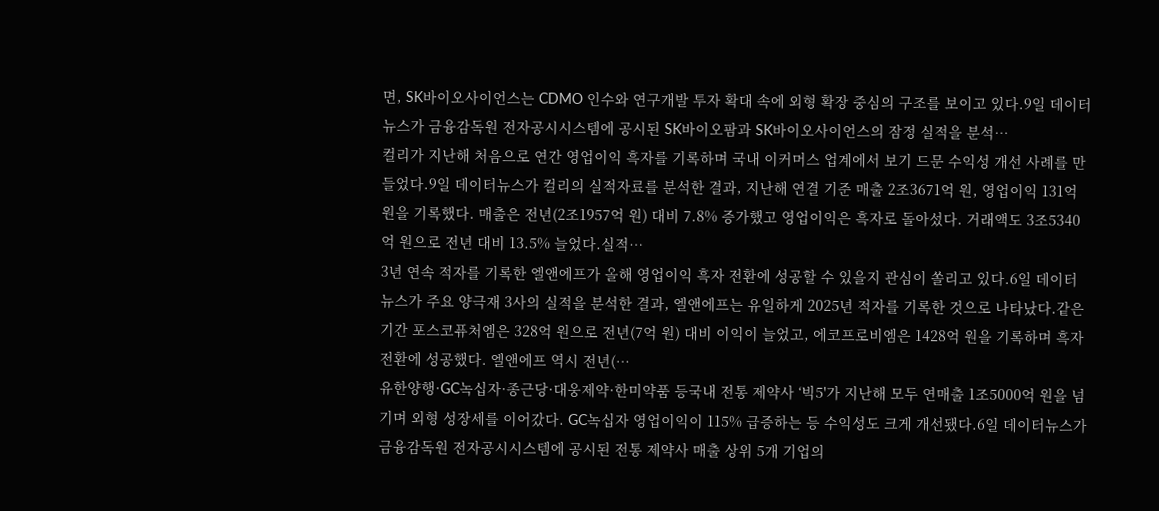면, SK바이오사이언스는 CDMO 인수와 연구개발 투자 확대 속에 외형 확장 중심의 구조를 보이고 있다.9일 데이터뉴스가 금융감독원 전자공시시스템에 공시된 SK바이오팜과 SK바이오사이언스의 잠정 실적을 분석…
컬리가 지난해 처음으로 연간 영업이익 흑자를 기록하며 국내 이커머스 업계에서 보기 드문 수익성 개선 사례를 만들었다.9일 데이터뉴스가 컬리의 실적자료를 분석한 결과, 지난해 연결 기준 매출 2조3671억 원, 영업이익 131억 원을 기록했다. 매출은 전년(2조1957억 원) 대비 7.8% 증가했고 영업이익은 흑자로 돌아섰다. 거래액도 3조5340억 원으로 전년 대비 13.5% 늘었다.실적…
3년 연속 적자를 기록한 엘앤에프가 올해 영업이익 흑자 전환에 성공할 수 있을지 관심이 쏠리고 있다.6일 데이터뉴스가 주요 양극재 3사의 실적을 분석한 결과, 엘앤에프는 유일하게 2025년 적자를 기록한 것으로 나타났다.같은 기간 포스코퓨처엠은 328억 원으로 전년(7억 원) 대비 이익이 늘었고, 에코프로비엠은 1428억 원을 기록하며 흑자 전환에 성공했다. 엘앤에프 역시 전년(…
유한양행·GC녹십자·종근당·대웅제약·한미약품 등국내 전통 제약사 ‘빅5'가 지난해 모두 연매출 1조5000억 원을 넘기며 외형 성장세를 이어갔다. GC녹십자 영업이익이 115% 급증하는 등 수익성도 크게 개선됐다.6일 데이터뉴스가 금융감독원 전자공시시스템에 공시된 전통 제약사 매출 상위 5개 기업의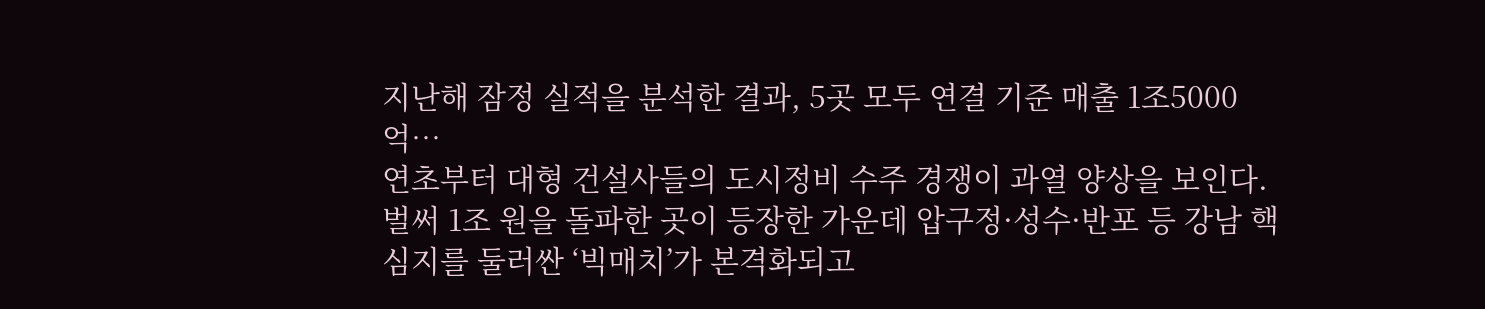지난해 잠정 실적을 분석한 결과, 5곳 모두 연결 기준 매출 1조5000억…
연초부터 대형 건설사들의 도시정비 수주 경쟁이 과열 양상을 보인다. 벌써 1조 원을 돌파한 곳이 등장한 가운데 압구정·성수·반포 등 강남 핵심지를 둘러싼 ‘빅매치’가 본격화되고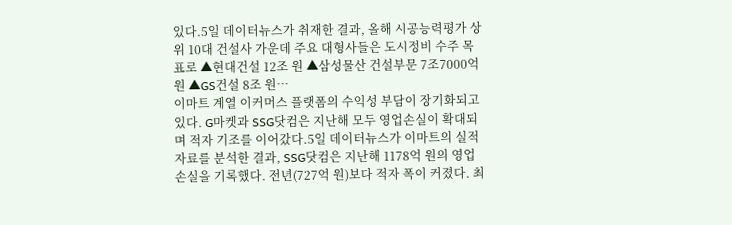있다.5일 데이터뉴스가 취재한 결과, 올해 시공능력평가 상위 10대 건설사 가운데 주요 대형사들은 도시정비 수주 목표로 ▲현대건설 12조 원 ▲삼성물산 건설부문 7조7000억 원 ▲GS건설 8조 원…
이마트 계열 이커머스 플랫폼의 수익성 부담이 장기화되고 있다. G마켓과 SSG닷컴은 지난해 모두 영업손실이 확대되며 적자 기조를 이어갔다.5일 데이터뉴스가 이마트의 실적자료를 분석한 결과, SSG닷컴은 지난해 1178억 원의 영업손실을 기록했다. 전년(727억 원)보다 적자 폭이 커졌다. 최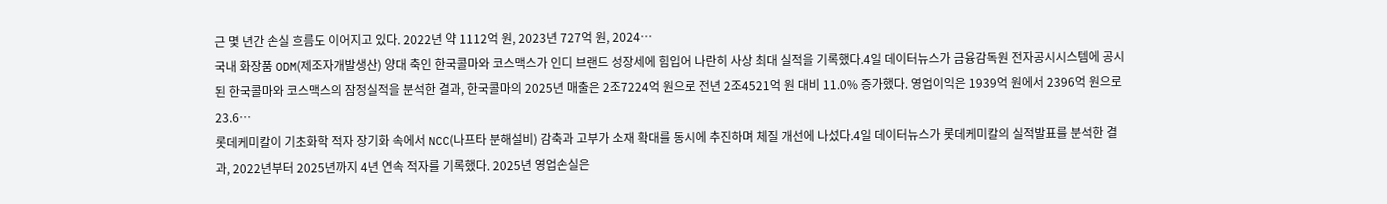근 몇 년간 손실 흐름도 이어지고 있다. 2022년 약 1112억 원, 2023년 727억 원, 2024…
국내 화장품 ODM(제조자개발생산) 양대 축인 한국콜마와 코스맥스가 인디 브랜드 성장세에 힘입어 나란히 사상 최대 실적을 기록했다.4일 데이터뉴스가 금융감독원 전자공시시스템에 공시된 한국콜마와 코스맥스의 잠정실적을 분석한 결과, 한국콜마의 2025년 매출은 2조7224억 원으로 전년 2조4521억 원 대비 11.0% 증가했다. 영업이익은 1939억 원에서 2396억 원으로 23.6…
롯데케미칼이 기초화학 적자 장기화 속에서 NCC(나프타 분해설비) 감축과 고부가 소재 확대를 동시에 추진하며 체질 개선에 나섰다.4일 데이터뉴스가 롯데케미칼의 실적발표를 분석한 결과, 2022년부터 2025년까지 4년 연속 적자를 기록했다. 2025년 영업손실은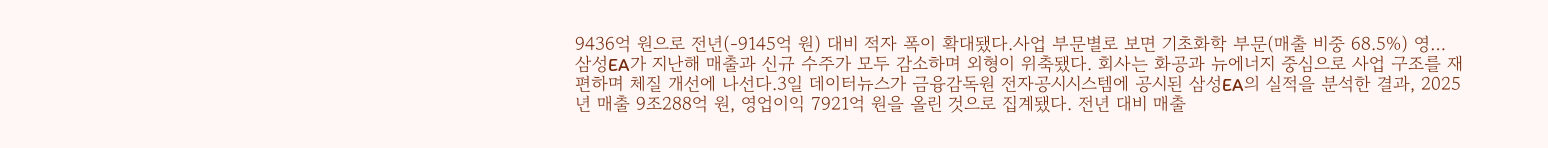9436억 원으로 전년(-9145억 원) 대비 적자 폭이 확대됐다.사업 부문별로 보면 기초화학 부문(매출 비중 68.5%) 영…
삼성EA가 지난해 매출과 신규 수주가 모두 감소하며 외형이 위축됐다. 회사는 화공과 뉴에너지 중심으로 사업 구조를 재편하며 체질 개선에 나선다.3일 데이터뉴스가 금융감독원 전자공시시스템에 공시된 삼성EA의 실적을 분석한 결과, 2025년 매출 9조288억 원, 영업이익 7921억 원을 올린 것으로 집계됐다. 전년 대비 매출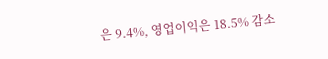은 9.4%, 영업이익은 18.5% 감소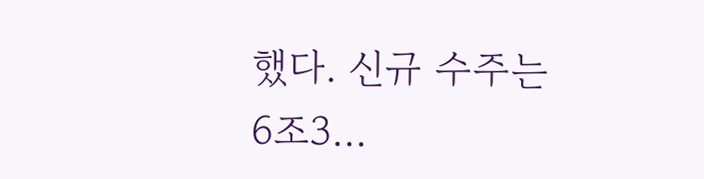했다. 신규 수주는 6조3…